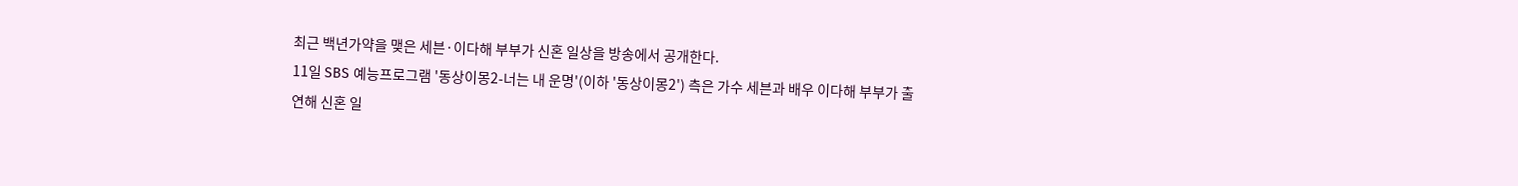최근 백년가약을 맺은 세븐·이다해 부부가 신혼 일상을 방송에서 공개한다.
11일 SBS 예능프로그램 '동상이몽2-너는 내 운명'(이하 '동상이몽2') 측은 가수 세븐과 배우 이다해 부부가 출연해 신혼 일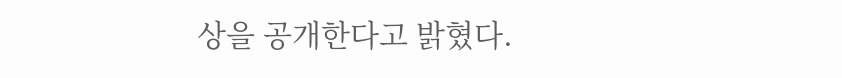상을 공개한다고 밝혔다.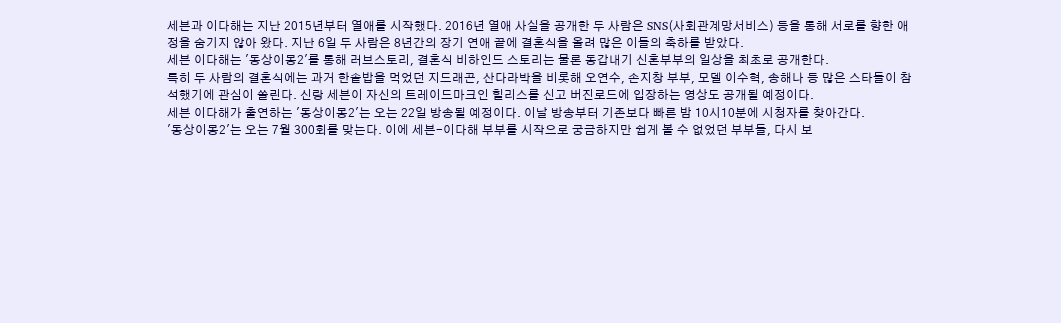세븐과 이다해는 지난 2015년부터 열애를 시작했다. 2016년 열애 사실을 공개한 두 사람은 SNS(사회관계망서비스) 등을 통해 서로를 향한 애정을 숨기지 않아 왔다. 지난 6일 두 사람은 8년간의 장기 연애 끝에 결혼식을 올려 많은 이들의 축하를 받았다.
세븐 이다해는 '동상이몽2'를 통해 러브스토리, 결혼식 비하인드 스토리는 물론 동갑내기 신혼부부의 일상을 최초로 공개한다.
특히 두 사람의 결혼식에는 과거 한솥밥을 먹었던 지드래곤, 산다라박을 비롯해 오연수, 손지창 부부, 모델 이수혁, 송해나 등 많은 스타들이 참석했기에 관심이 쏠린다. 신랑 세븐이 자신의 트레이드마크인 힐리스를 신고 버진로드에 입장하는 영상도 공개될 예정이다.
세븐 이다해가 출연하는 '동상이몽2'는 오는 22일 방송될 예정이다. 이날 방송부터 기존보다 빠른 밤 10시10분에 시청자를 찾아간다.
'동상이몽2'는 오는 7월 300회를 맞는다. 이에 세븐-이다해 부부를 시작으로 궁금하지만 쉽게 볼 수 없었던 부부들, 다시 보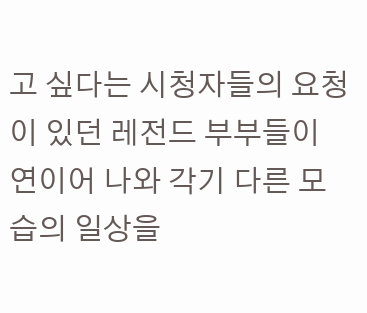고 싶다는 시청자들의 요청이 있던 레전드 부부들이 연이어 나와 각기 다른 모습의 일상을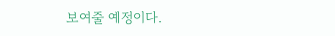보여줄 예정이다.